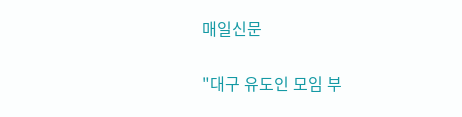매일신문

"대구 유도인 모임 부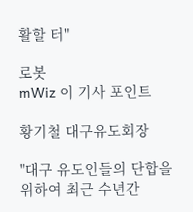활할 터"

로봇
mWiz 이 기사 포인트

황기철 대구유도회장

"대구 유도인들의 단합을 위하여 최근 수년간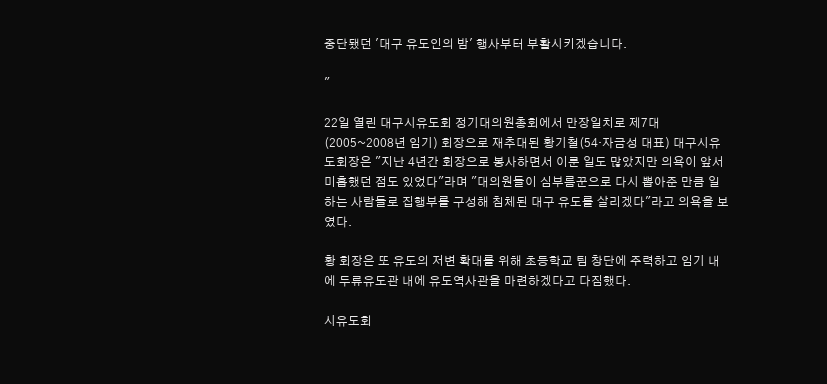중단됐던 '대구 유도인의 밤' 행사부터 부활시키겠습니다.

"

22일 열린 대구시유도회 정기대의원총회에서 만장일치로 제7대(2005~2008년 임기) 회장으로 재추대된 황기철(54·자금성 대표) 대구시유도회장은 "지난 4년간 회장으로 봉사하면서 이룬 일도 많았지만 의욕이 앞서 미흡했던 점도 있었다"라며 "대의원들이 심부름꾼으로 다시 뽑아준 만큼 일하는 사람들로 집행부를 구성해 침체된 대구 유도를 살리겠다"라고 의욕을 보였다.

황 회장은 또 유도의 저변 확대를 위해 초등학교 팀 창단에 주력하고 임기 내에 두류유도관 내에 유도역사관을 마련하겠다고 다짐했다.

시유도회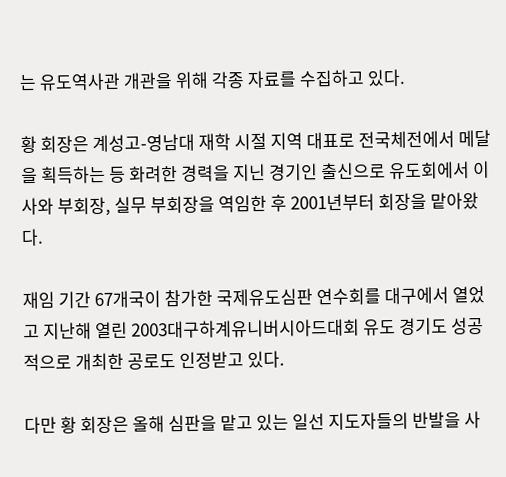는 유도역사관 개관을 위해 각종 자료를 수집하고 있다.

황 회장은 계성고-영남대 재학 시절 지역 대표로 전국체전에서 메달을 획득하는 등 화려한 경력을 지닌 경기인 출신으로 유도회에서 이사와 부회장, 실무 부회장을 역임한 후 2001년부터 회장을 맡아왔다.

재임 기간 67개국이 참가한 국제유도심판 연수회를 대구에서 열었고 지난해 열린 2003대구하계유니버시아드대회 유도 경기도 성공적으로 개최한 공로도 인정받고 있다.

다만 황 회장은 올해 심판을 맡고 있는 일선 지도자들의 반발을 사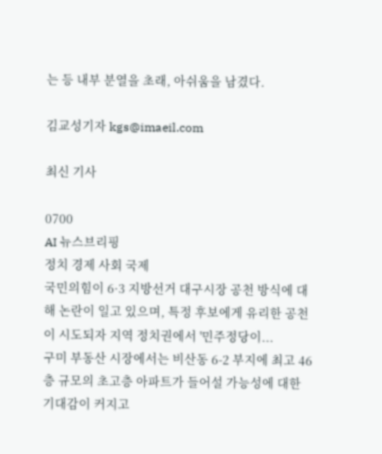는 등 내부 분열을 초래, 아쉬움을 남겼다.

김교성기자 kgs@imaeil.com

최신 기사

0700
AI 뉴스브리핑
정치 경제 사회 국제
국민의힘이 6·3 지방선거 대구시장 공천 방식에 대해 논란이 일고 있으며, 특정 후보에게 유리한 공천이 시도되자 지역 정치권에서 '민주정당이...
구미 부동산 시장에서는 비산동 6-2 부지에 최고 46층 규모의 초고층 아파트가 들어설 가능성에 대한 기대감이 커지고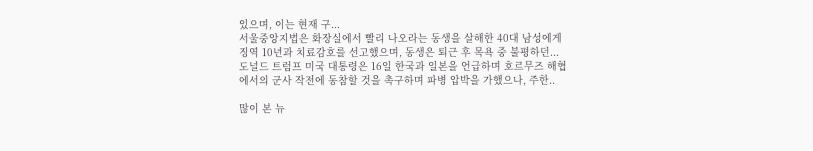있으며, 이는 현재 구...
서울중앙지법은 화장실에서 빨리 나오라는 동생을 살해한 40대 남성에게 징역 10년과 치료감호를 선고했으며, 동생은 퇴근 후 목욕 중 불평하던...
도널드 트럼프 미국 대통령은 16일 한국과 일본을 언급하며 호르무즈 해협에서의 군사 작전에 동참할 것을 촉구하며 파병 압박을 가했으나, 주한..

많이 본 뉴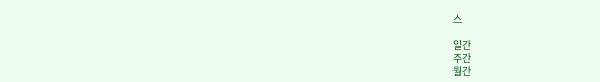스

일간
주간
월간